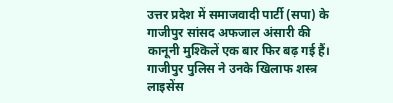उत्तर प्रदेश में समाजवादी पार्टी (सपा) के गाजीपुर सांसद अफजाल अंसारी की कानूनी मुश्किलें एक बार फिर बढ़ गई हैं। गाजीपुर पुलिस ने उनके खिलाफ शस्त्र लाइसेंस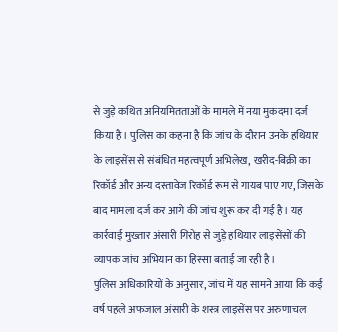से जुड़े कथित अनियमितताओं के मामले में नया मुकदमा दर्ज किया है। पुलिस का कहना है कि जांच के दौरान उनके हथियार के लाइसेंस से संबंधित महत्वपूर्ण अभिलेख, खरीद-बिक्री का रिकॉर्ड और अन्य दस्तावेज रिकॉर्ड रूम से गायब पाए गए, जिसके बाद मामला दर्ज कर आगे की जांच शुरू कर दी गई है। यह कार्रवाई मुख्तार अंसारी गिरोह से जुड़े हथियार लाइसेंसों की व्यापक जांच अभियान का हिस्सा बताई जा रही है।
पुलिस अधिकारियों के अनुसार, जांच में यह सामने आया कि कई वर्ष पहले अफजाल अंसारी के शस्त्र लाइसेंस पर अरुणाचल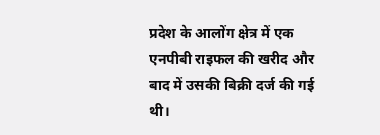प्रदेश के आलोंग क्षेत्र में एक एनपीबी राइफल की खरीद और बाद में उसकी बिक्री दर्ज की गई थी।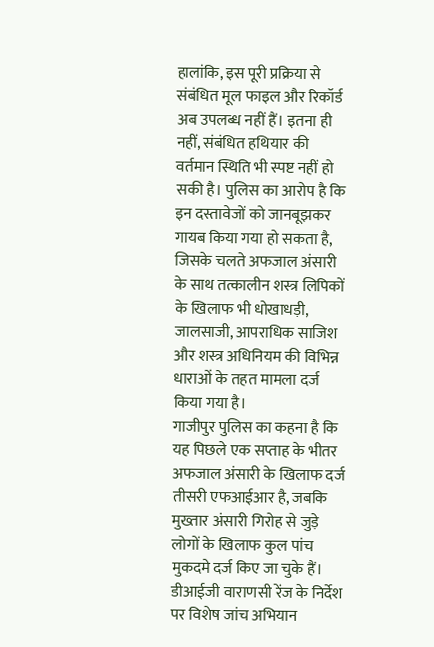हालांकि, इस पूरी प्रक्रिया से संबंधित मूल फाइल और रिकॉर्ड अब उपलब्ध नहीं हैं। इतना ही नहीं, संबंधित हथियार की वर्तमान स्थिति भी स्पष्ट नहीं हो सकी है। पुलिस का आरोप है कि इन दस्तावेजों को जानबूझकर गायब किया गया हो सकता है, जिसके चलते अफजाल अंसारी के साथ तत्कालीन शस्त्र लिपिकों के खिलाफ भी धोखाधड़ी, जालसाजी, आपराधिक साजिश और शस्त्र अधिनियम की विभिन्न धाराओं के तहत मामला दर्ज किया गया है।
गाजीपुर पुलिस का कहना है कि यह पिछले एक सप्ताह के भीतर अफजाल अंसारी के खिलाफ दर्ज तीसरी एफआईआर है, जबकि मुख्तार अंसारी गिरोह से जुड़े लोगों के खिलाफ कुल पांच मुकदमे दर्ज किए जा चुके हैं। डीआईजी वाराणसी रेंज के निर्देश पर विशेष जांच अभियान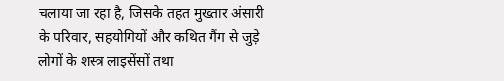चलाया जा रहा है, जिसके तहत मुख्तार अंसारी के परिवार, सहयोगियों और कथित गैंग से जुड़े लोगों के शस्त्र लाइसेंसों तथा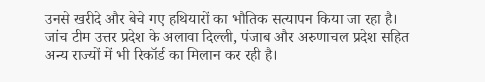उनसे खरीदे और बेचे गए हथियारों का भौतिक सत्यापन किया जा रहा है। जांच टीम उत्तर प्रदेश के अलावा दिल्ली, पंजाब और अरुणाचल प्रदेश सहित अन्य राज्यों में भी रिकॉर्ड का मिलान कर रही है।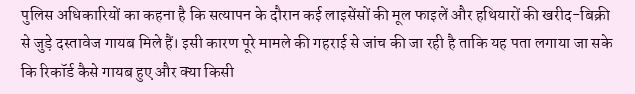पुलिस अधिकारियों का कहना है कि सत्यापन के दौरान कई लाइसेंसों की मूल फाइलें और हथियारों की खरीद-बिक्री से जुड़े दस्तावेज गायब मिले हैं। इसी कारण पूरे मामले की गहराई से जांच की जा रही है ताकि यह पता लगाया जा सके कि रिकॉर्ड कैसे गायब हुए और क्या किसी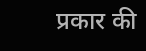प्रकार की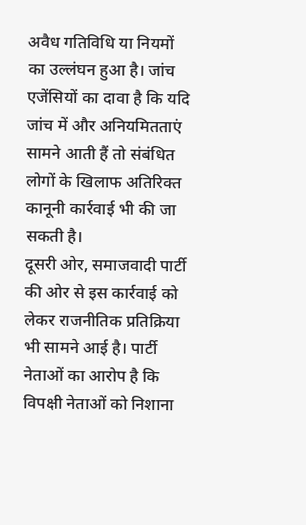अवैध गतिविधि या नियमों का उल्लंघन हुआ है। जांच एजेंसियों का दावा है कि यदि जांच में और अनियमितताएं सामने आती हैं तो संबंधित लोगों के खिलाफ अतिरिक्त कानूनी कार्रवाई भी की जा सकती है।
दूसरी ओर, समाजवादी पार्टी की ओर से इस कार्रवाई को लेकर राजनीतिक प्रतिक्रिया भी सामने आई है। पार्टी नेताओं का आरोप है कि विपक्षी नेताओं को निशाना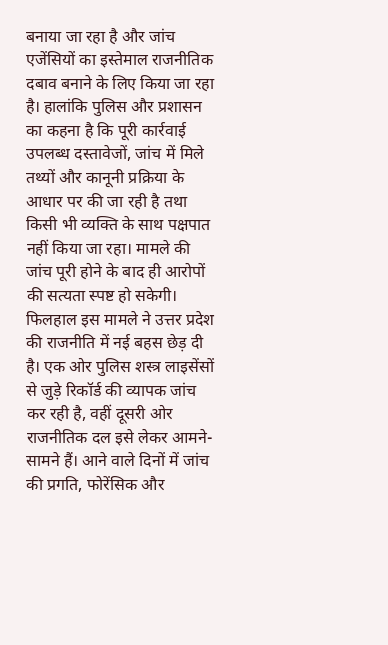बनाया जा रहा है और जांच एजेंसियों का इस्तेमाल राजनीतिक दबाव बनाने के लिए किया जा रहा है। हालांकि पुलिस और प्रशासन का कहना है कि पूरी कार्रवाई उपलब्ध दस्तावेजों, जांच में मिले तथ्यों और कानूनी प्रक्रिया के आधार पर की जा रही है तथा किसी भी व्यक्ति के साथ पक्षपात नहीं किया जा रहा। मामले की जांच पूरी होने के बाद ही आरोपों की सत्यता स्पष्ट हो सकेगी।
फिलहाल इस मामले ने उत्तर प्रदेश की राजनीति में नई बहस छेड़ दी है। एक ओर पुलिस शस्त्र लाइसेंसों से जुड़े रिकॉर्ड की व्यापक जांच कर रही है, वहीं दूसरी ओर राजनीतिक दल इसे लेकर आमने-सामने हैं। आने वाले दिनों में जांच की प्रगति, फोरेंसिक और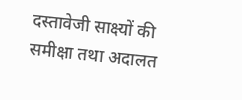दस्तावेजी साक्ष्यों की समीक्षा तथा अदालत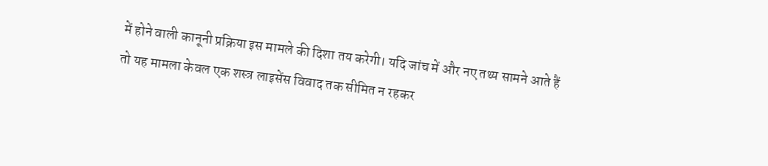में होने वाली कानूनी प्रक्रिया इस मामले की दिशा तय करेगी। यदि जांच में और नए तथ्य सामने आते हैं तो यह मामला केवल एक शस्त्र लाइसेंस विवाद तक सीमित न रहकर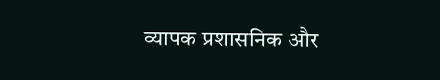व्यापक प्रशासनिक और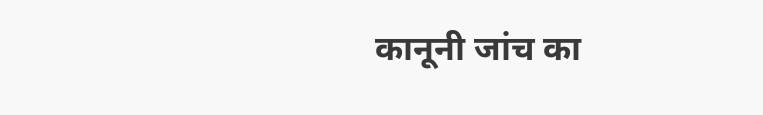कानूनी जांच का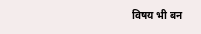विषय भी बन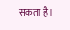सकता है।